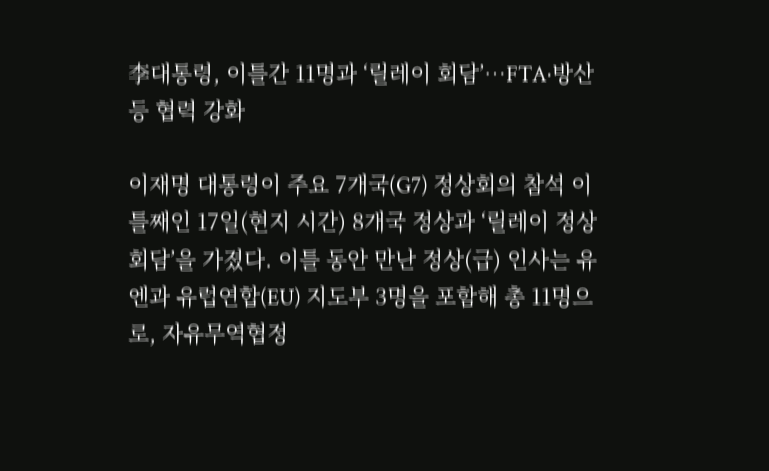李대통령, 이틀간 11명과 ‘릴레이 회담’…FTA·방산 등 협력 강화

이재명 대통령이 주요 7개국(G7) 정상회의 참석 이틀째인 17일(현지 시간) 8개국 정상과 ‘릴레이 정상회담’을 가졌다. 이틀 동안 만난 정상(급) 인사는 유엔과 유럽연합(EU) 지도부 3명을 포함해 총 11명으로, 자유무역협정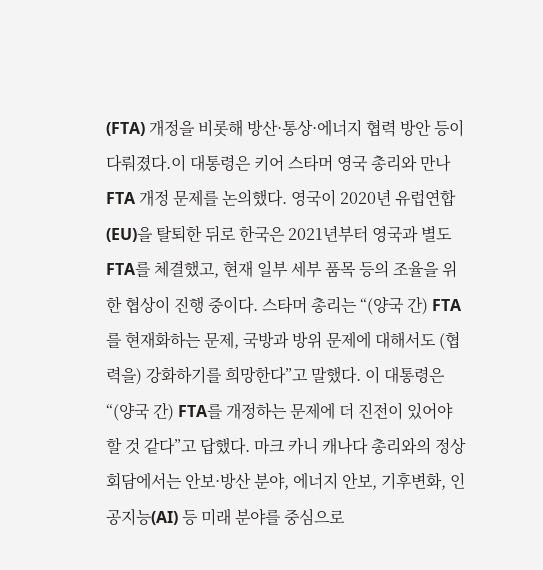(FTA) 개정을 비롯해 방산·통상·에너지 협력 방안 등이 다뤄졌다.이 대통령은 키어 스타머 영국 총리와 만나 FTA 개정 문제를 논의했다. 영국이 2020년 유럽연합(EU)을 탈퇴한 뒤로 한국은 2021년부터 영국과 별도 FTA를 체결했고, 현재 일부 세부 품목 등의 조율을 위한 협상이 진행 중이다. 스타머 총리는 “(양국 간) FTA를 현재화하는 문제, 국방과 방위 문제에 대해서도 (협력을) 강화하기를 희망한다”고 말했다. 이 대통령은 “(양국 간) FTA를 개정하는 문제에 더 진전이 있어야 할 것 같다”고 답했다. 마크 카니 캐나다 총리와의 정상회담에서는 안보·방산 분야, 에너지 안보, 기후변화, 인공지능(AI) 등 미래 분야를 중심으로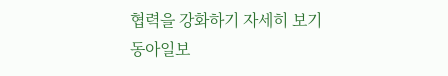협력을 강화하기 자세히 보기
동아일보